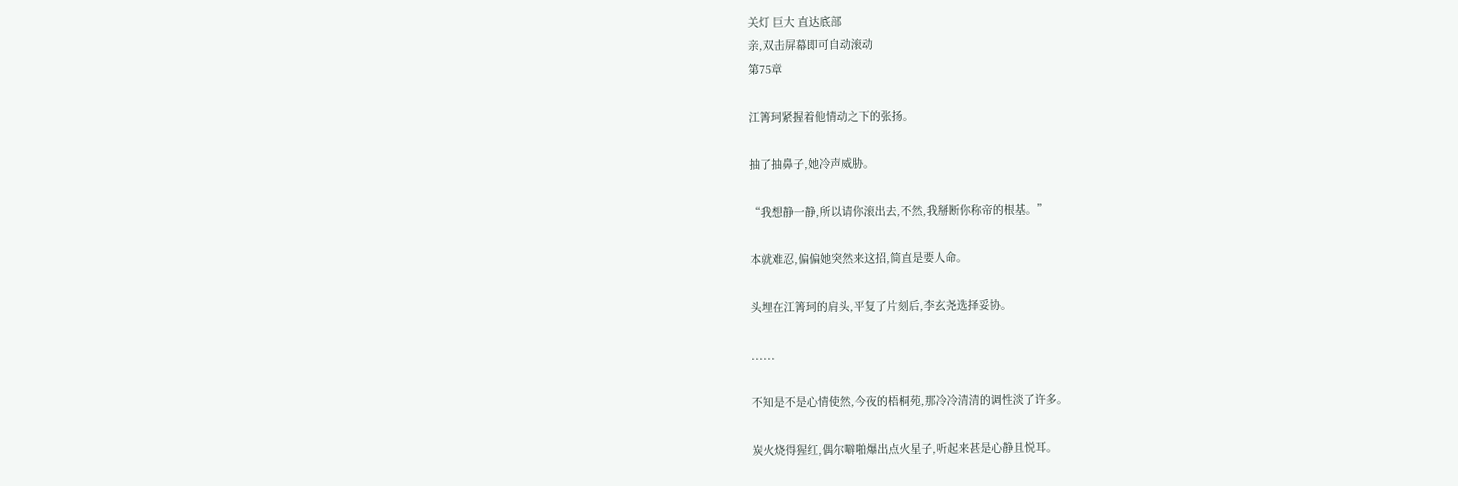关灯 巨大 直达底部
亲,双击屏幕即可自动滚动
第75章

江箐珂紧握着他情动之下的张扬。

抽了抽鼻子,她冷声威胁。

“我想静一静,所以请你滚出去,不然,我掰断你称帝的根基。”

本就难忍,偏偏她突然来这招,简直是要人命。

头埋在江箐珂的肩头,平复了片刻后,李玄尧选择妥协。

......

不知是不是心情使然,今夜的梧桐苑,那冷冷清清的调性淡了许多。

炭火烧得猩红,偶尔噼啪爆出点火星子,听起来甚是心静且悦耳。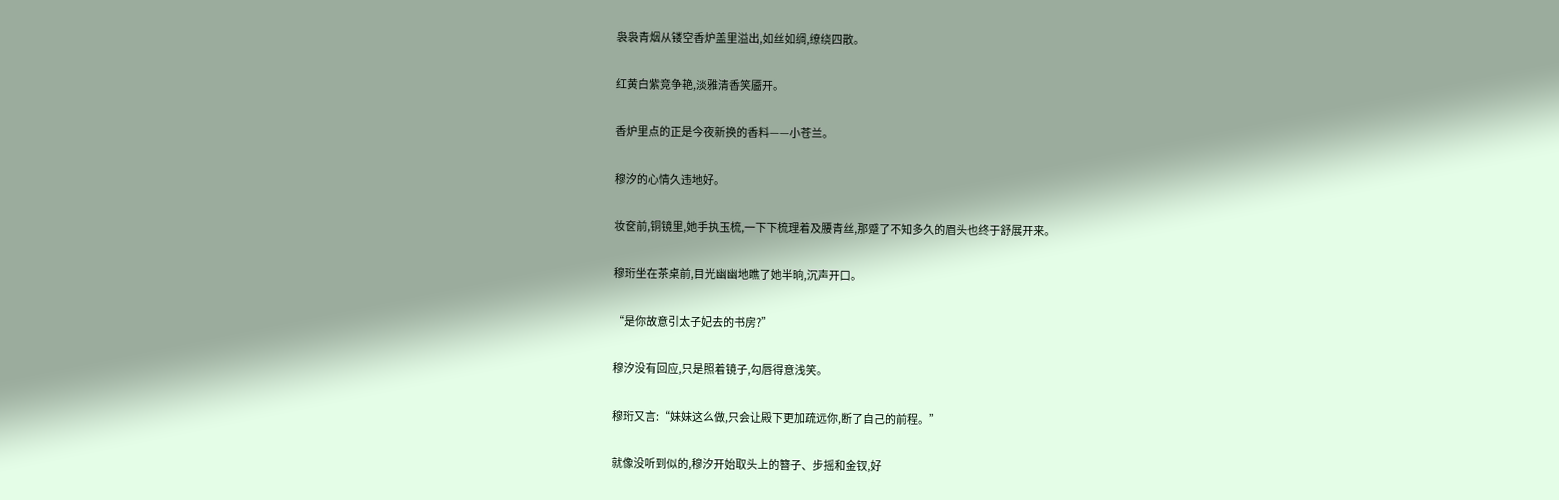袅袅青烟从镂空香炉盖里溢出,如丝如绸,缭绕四散。

红黄白紫竞争艳,淡雅清香笑靥开。

香炉里点的正是今夜新换的香料——小苍兰。

穆汐的心情久违地好。

妆奁前,铜镜里,她手执玉梳,一下下梳理着及腰青丝,那蹙了不知多久的眉头也终于舒展开来。

穆珩坐在茶桌前,目光幽幽地瞧了她半晌,沉声开口。

“是你故意引太子妃去的书房?”

穆汐没有回应,只是照着镜子,勾唇得意浅笑。

穆珩又言:“妹妹这么做,只会让殿下更加疏远你,断了自己的前程。”

就像没听到似的,穆汐开始取头上的簪子、步摇和金钗,好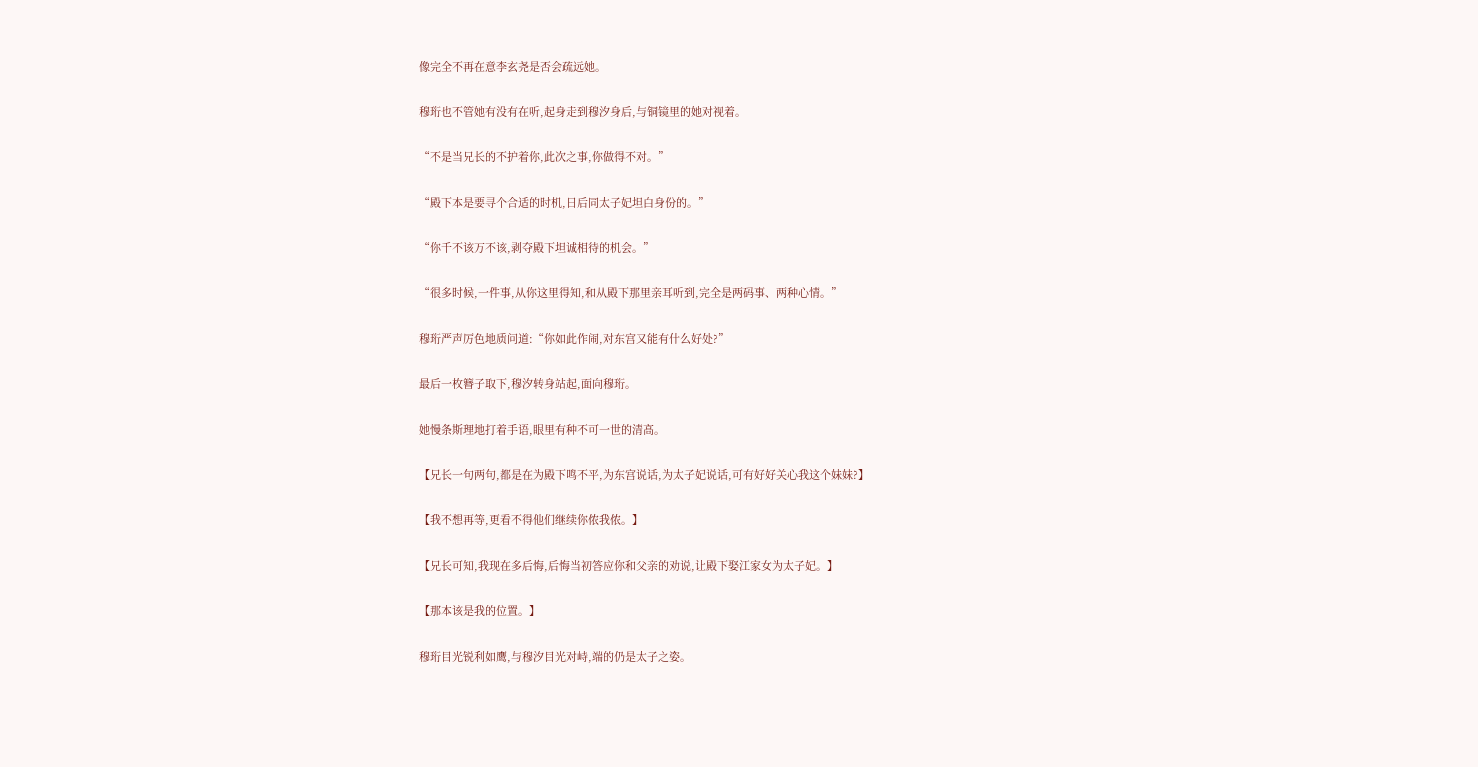像完全不再在意李玄尧是否会疏远她。

穆珩也不管她有没有在听,起身走到穆汐身后,与铜镜里的她对视着。

“不是当兄长的不护着你,此次之事,你做得不对。”

“殿下本是要寻个合适的时机,日后同太子妃坦白身份的。”

“你千不该万不该,剥夺殿下坦诚相待的机会。”

“很多时候,一件事,从你这里得知,和从殿下那里亲耳听到,完全是两码事、两种心情。”

穆珩严声厉色地质问道:“你如此作闹,对东宫又能有什么好处?”

最后一枚簪子取下,穆汐转身站起,面向穆珩。

她慢条斯理地打着手语,眼里有种不可一世的清高。

【兄长一句两句,都是在为殿下鸣不平,为东宫说话,为太子妃说话,可有好好关心我这个妹妹?】

【我不想再等,更看不得他们继续你侬我侬。】

【兄长可知,我现在多后悔,后悔当初答应你和父亲的劝说,让殿下娶江家女为太子妃。】

【那本该是我的位置。】

穆珩目光锐利如鹰,与穆汐目光对峙,端的仍是太子之姿。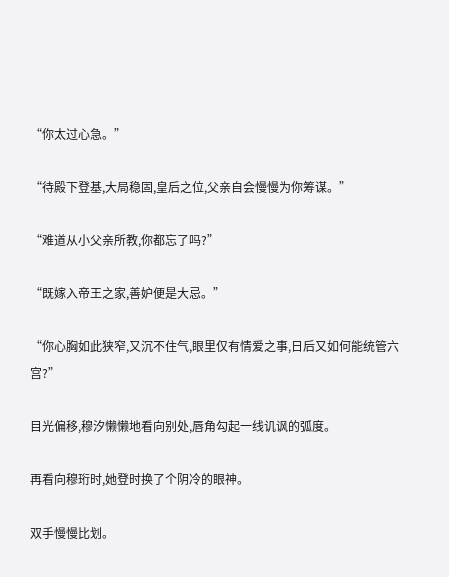“你太过心急。”

“待殿下登基,大局稳固,皇后之位,父亲自会慢慢为你筹谋。”

“难道从小父亲所教,你都忘了吗?”

“既嫁入帝王之家,善妒便是大忌。”

“你心胸如此狭窄,又沉不住气,眼里仅有情爱之事,日后又如何能统管六宫?”

目光偏移,穆汐懒懒地看向别处,唇角勾起一线讥讽的弧度。

再看向穆珩时,她登时换了个阴冷的眼神。

双手慢慢比划。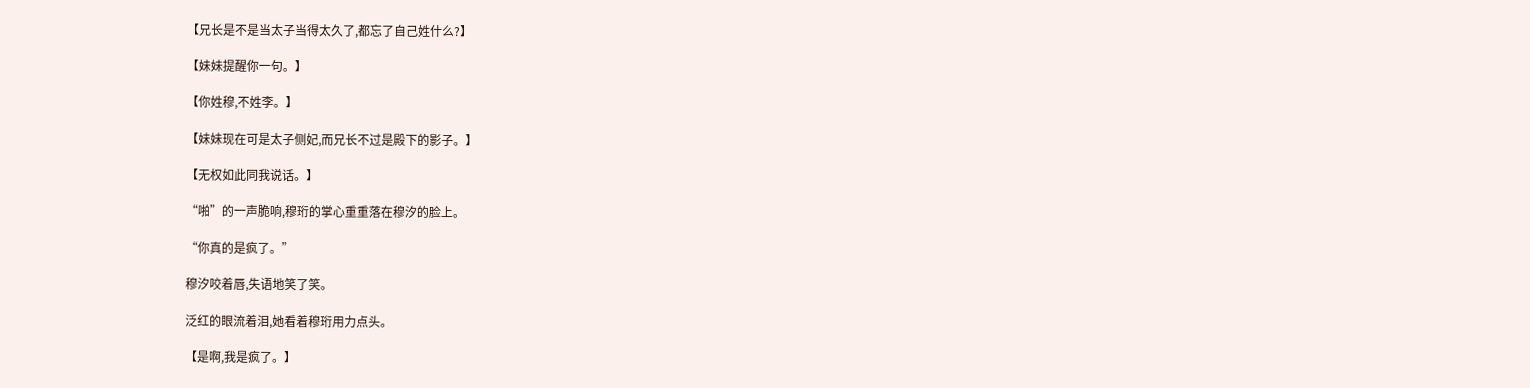【兄长是不是当太子当得太久了,都忘了自己姓什么?】

【妹妹提醒你一句。】

【你姓穆,不姓李。】

【妹妹现在可是太子侧妃,而兄长不过是殿下的影子。】

【无权如此同我说话。】

“啪”的一声脆响,穆珩的掌心重重落在穆汐的脸上。

“你真的是疯了。”

穆汐咬着唇,失语地笑了笑。

泛红的眼流着泪,她看着穆珩用力点头。

【是啊,我是疯了。】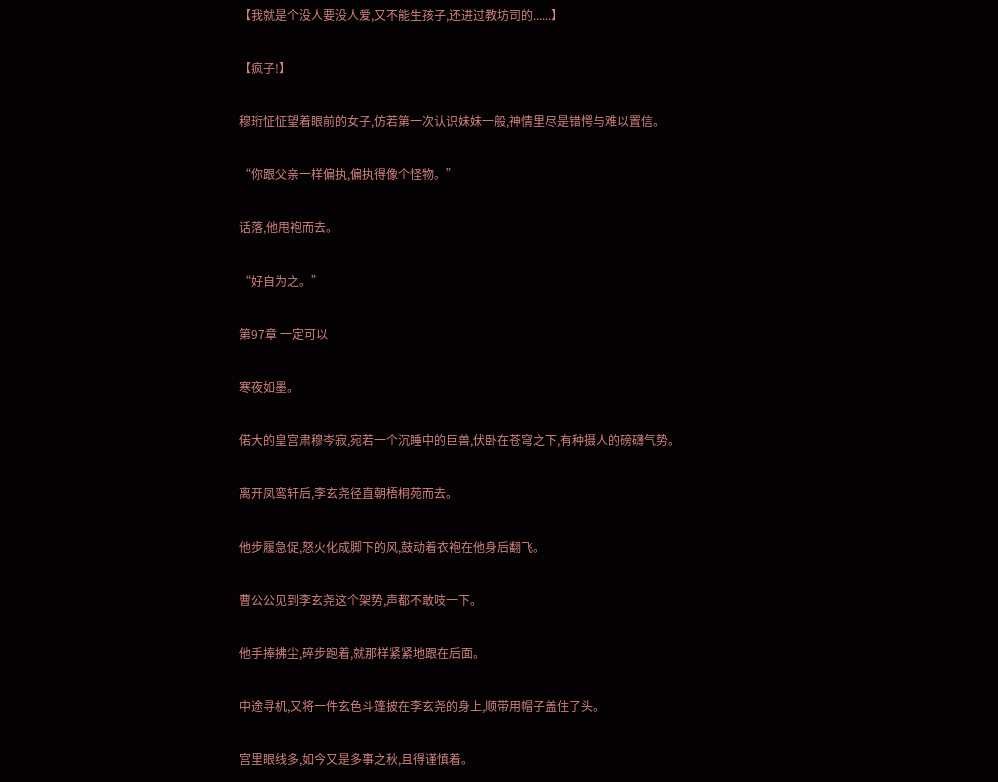【我就是个没人要没人爱,又不能生孩子,还进过教坊司的......】

【疯子!】

穆珩怔怔望着眼前的女子,仿若第一次认识妹妹一般,神情里尽是错愕与难以置信。

“你跟父亲一样偏执,偏执得像个怪物。”

话落,他甩袍而去。

“好自为之。”

第97章 一定可以

寒夜如墨。

偌大的皇宫肃穆岑寂,宛若一个沉睡中的巨兽,伏卧在苍穹之下,有种摄人的磅礴气势。

离开凤鸾轩后,李玄尧径直朝梧桐苑而去。

他步履急促,怒火化成脚下的风,鼓动着衣袍在他身后翻飞。

曹公公见到李玄尧这个架势,声都不敢吱一下。

他手捧拂尘,碎步跑着,就那样紧紧地跟在后面。

中途寻机,又将一件玄色斗篷披在李玄尧的身上,顺带用帽子盖住了头。

宫里眼线多,如今又是多事之秋,且得谨慎着。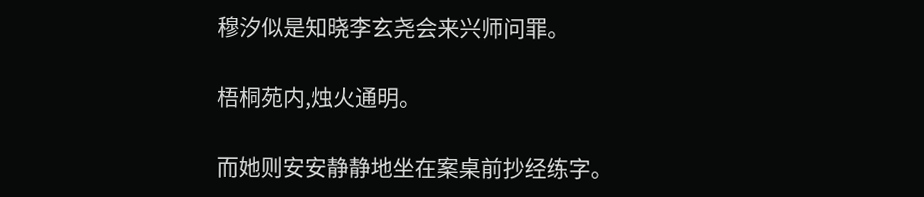穆汐似是知晓李玄尧会来兴师问罪。

梧桐苑内,烛火通明。

而她则安安静静地坐在案桌前抄经练字。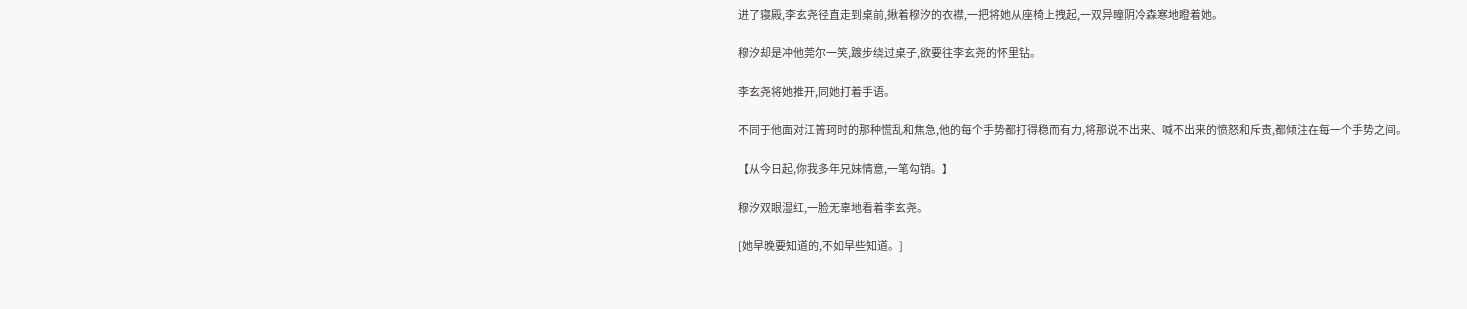进了寝殿,李玄尧径直走到桌前,揪着穆汐的衣襟,一把将她从座椅上拽起,一双异瞳阴冷森寒地瞪着她。

穆汐却是冲他莞尔一笑,踱步绕过桌子,欲要往李玄尧的怀里钻。

李玄尧将她推开,同她打着手语。

不同于他面对江箐珂时的那种慌乱和焦急,他的每个手势都打得稳而有力,将那说不出来、喊不出来的愤怒和斥责,都倾注在每一个手势之间。

【从今日起,你我多年兄妹情意,一笔勾销。】

穆汐双眼湿红,一脸无辜地看着李玄尧。

[她早晚要知道的,不如早些知道。]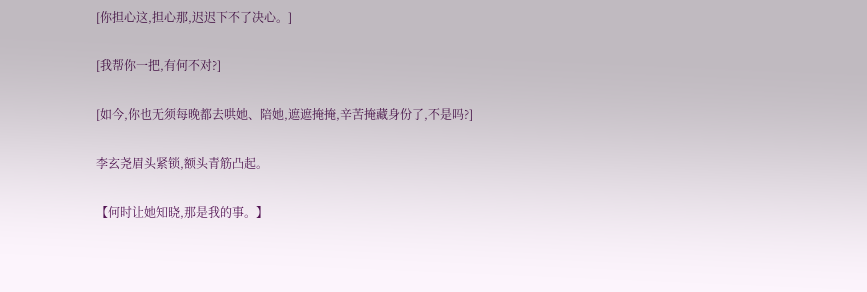[你担心这,担心那,迟迟下不了决心。]

[我帮你一把,有何不对?]

[如今,你也无须每晚都去哄她、陪她,遮遮掩掩,辛苦掩藏身份了,不是吗?]

李玄尧眉头紧锁,额头青筋凸起。

【何时让她知晓,那是我的事。】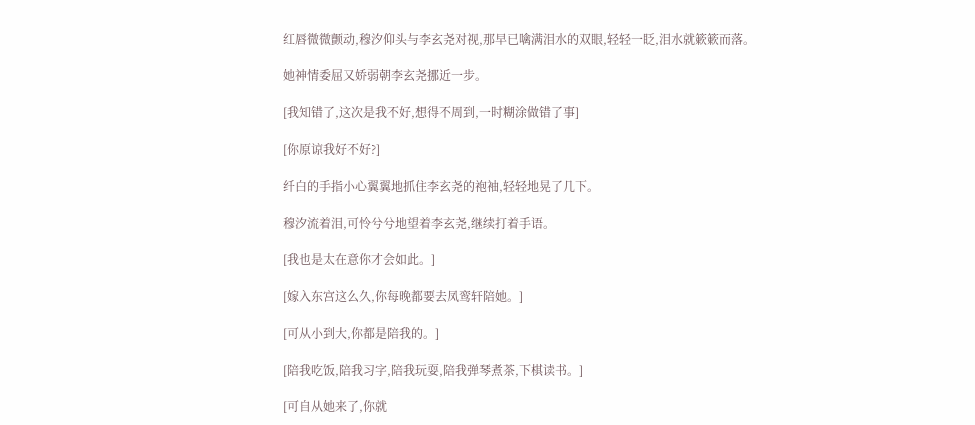红唇微微颤动,穆汐仰头与李玄尧对视,那早已噙满泪水的双眼,轻轻一眨,泪水就簌簌而落。

她神情委屈又娇弱朝李玄尧挪近一步。

[我知错了,这次是我不好,想得不周到,一时糊涂做错了事]

[你原谅我好不好?]

纤白的手指小心翼翼地抓住李玄尧的袍袖,轻轻地晃了几下。

穆汐流着泪,可怜兮兮地望着李玄尧,继续打着手语。

[我也是太在意你才会如此。]

[嫁入东宫这么久,你每晚都要去凤鸾轩陪她。]

[可从小到大,你都是陪我的。]

[陪我吃饭,陪我习字,陪我玩耍,陪我弹琴煮茶,下棋读书。]

[可自从她来了,你就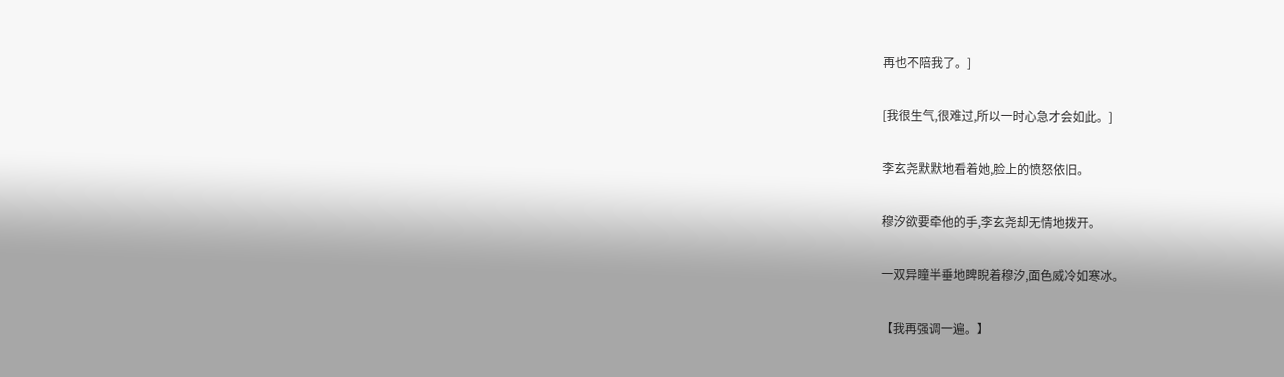再也不陪我了。]

[我很生气,很难过,所以一时心急才会如此。]

李玄尧默默地看着她,脸上的愤怒依旧。

穆汐欲要牵他的手,李玄尧却无情地拨开。

一双异瞳半垂地睥睨着穆汐,面色威冷如寒冰。

【我再强调一遍。】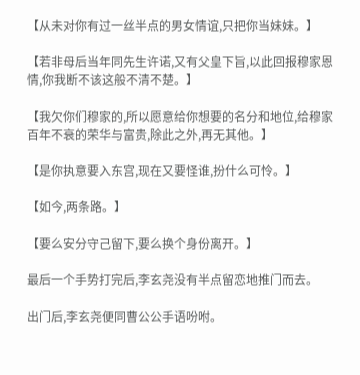【从未对你有过一丝半点的男女情谊,只把你当妹妹。】

【若非母后当年同先生许诺,又有父皇下旨,以此回报穆家恩情,你我断不该这般不清不楚。】

【我欠你们穆家的,所以愿意给你想要的名分和地位,给穆家百年不衰的荣华与富贵,除此之外,再无其他。】

【是你执意要入东宫,现在又要怪谁,扮什么可怜。】

【如今,两条路。】

【要么安分守己留下,要么换个身份离开。】

最后一个手势打完后,李玄尧没有半点留恋地推门而去。

出门后,李玄尧便同曹公公手语吩咐。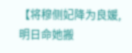【将穆侧妃降为良媛,明日命她搬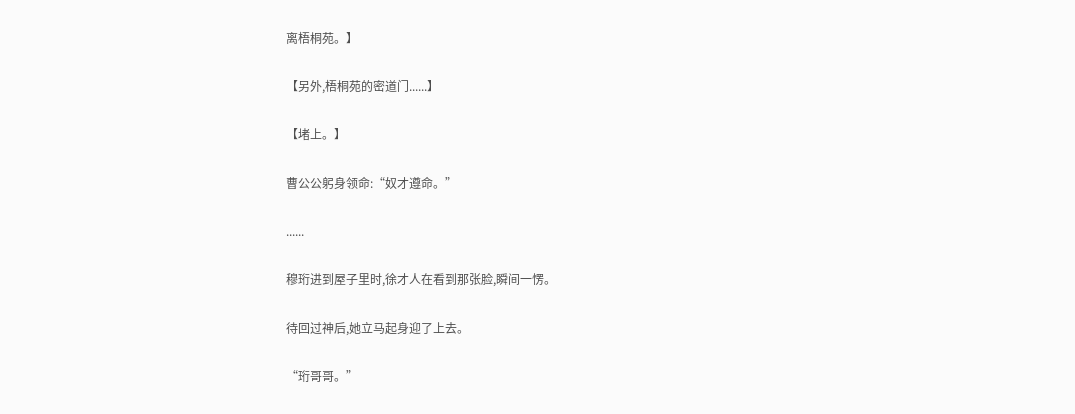离梧桐苑。】

【另外,梧桐苑的密道门......】

【堵上。】

曹公公躬身领命:“奴才遵命。”

......

穆珩进到屋子里时,徐才人在看到那张脸,瞬间一愣。

待回过神后,她立马起身迎了上去。

“珩哥哥。”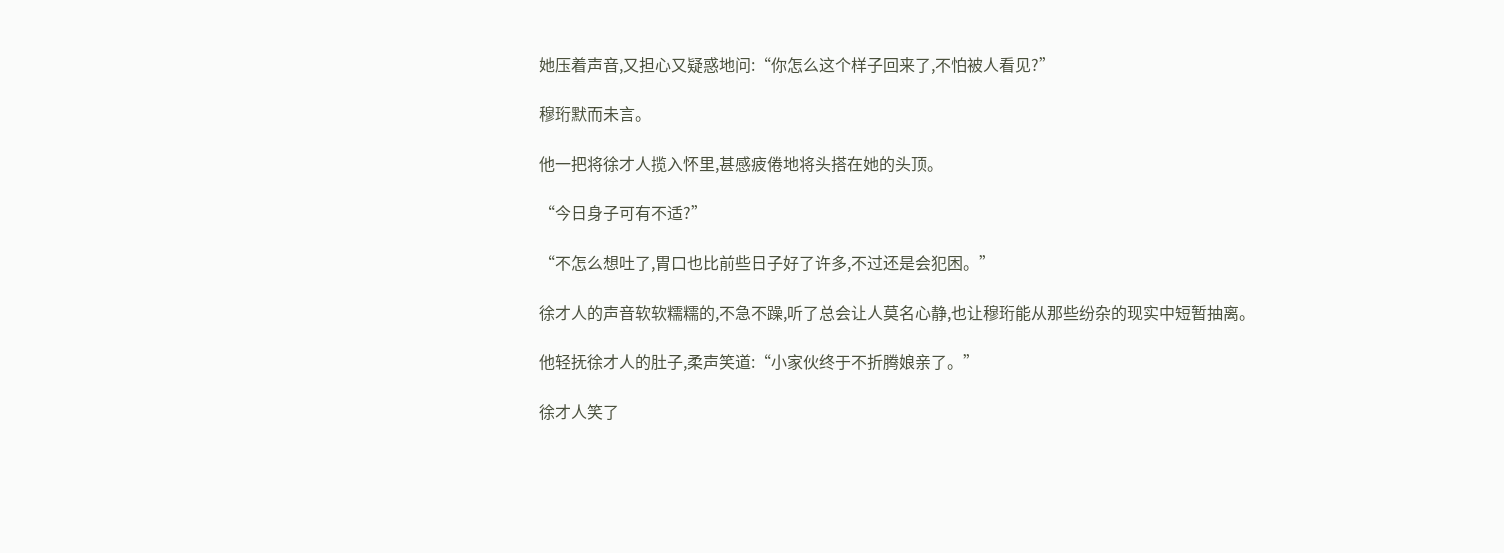她压着声音,又担心又疑惑地问:“你怎么这个样子回来了,不怕被人看见?”

穆珩默而未言。

他一把将徐才人揽入怀里,甚感疲倦地将头搭在她的头顶。

“今日身子可有不适?”

“不怎么想吐了,胃口也比前些日子好了许多,不过还是会犯困。”

徐才人的声音软软糯糯的,不急不躁,听了总会让人莫名心静,也让穆珩能从那些纷杂的现实中短暂抽离。

他轻抚徐才人的肚子,柔声笑道:“小家伙终于不折腾娘亲了。”

徐才人笑了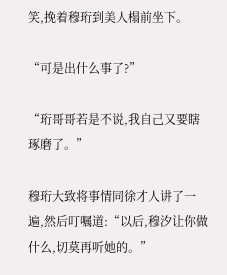笑,挽着穆珩到美人榻前坐下。

“可是出什么事了?”

“珩哥哥若是不说,我自己又要瞎琢磨了。”

穆珩大致将事情同徐才人讲了一遍,然后叮嘱道:“以后,穆汐让你做什么,切莫再听她的。”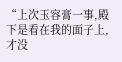“上次玉容膏一事,殿下是看在我的面子上,才没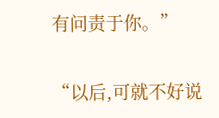有问责于你。”

“以后,可就不好说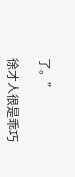了。”

徐才人很是乖巧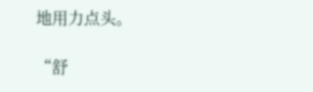地用力点头。

“舒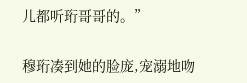儿都听珩哥哥的。”

穆珩凑到她的脸庞,宠溺地吻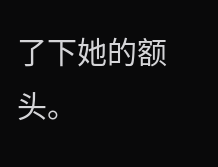了下她的额头。